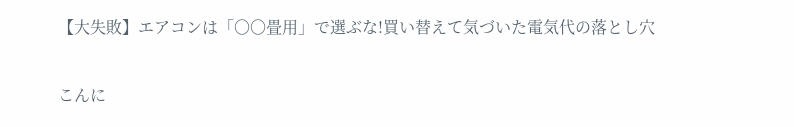【大失敗】エアコンは「〇〇畳用」で選ぶな!買い替えて気づいた電気代の落とし穴

こんに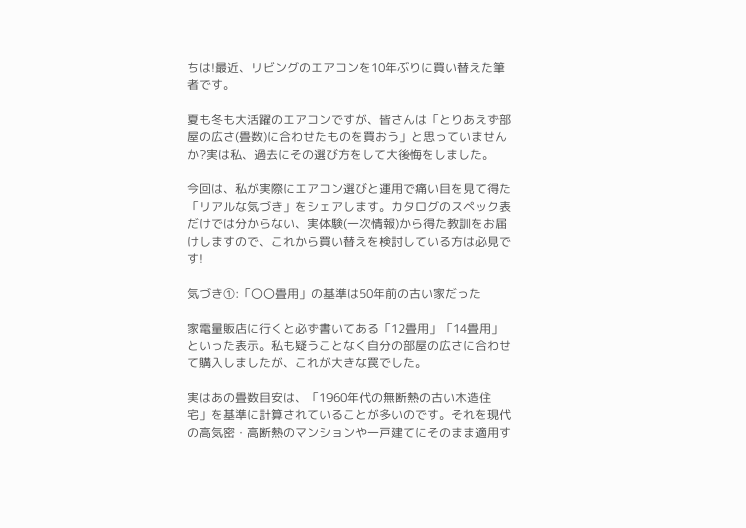ちは!最近、リビングのエアコンを10年ぶりに買い替えた筆者です。

夏も冬も大活躍のエアコンですが、皆さんは「とりあえず部屋の広さ(畳数)に合わせたものを買おう」と思っていませんか?実は私、過去にその選び方をして大後悔をしました。

今回は、私が実際にエアコン選びと運用で痛い目を見て得た「リアルな気づき」をシェアします。カタログのスペック表だけでは分からない、実体験(一次情報)から得た教訓をお届けしますので、これから買い替えを検討している方は必見です!

気づき①:「〇〇畳用」の基準は50年前の古い家だった

家電量販店に行くと必ず書いてある「12畳用」「14畳用」といった表示。私も疑うことなく自分の部屋の広さに合わせて購入しましたが、これが大きな罠でした。

実はあの畳数目安は、「1960年代の無断熱の古い木造住宅」を基準に計算されていることが多いのです。それを現代の高気密・高断熱のマンションや一戸建てにそのまま適用す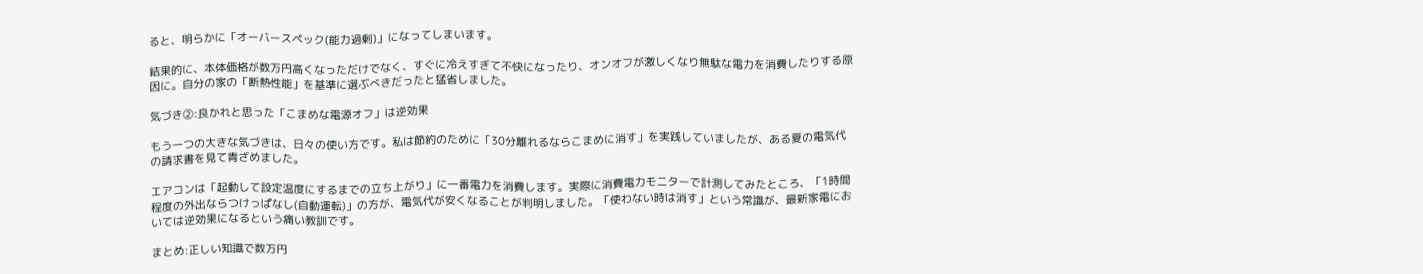ると、明らかに「オーバースペック(能力過剰)」になってしまいます。

結果的に、本体価格が数万円高くなっただけでなく、すぐに冷えすぎて不快になったり、オンオフが激しくなり無駄な電力を消費したりする原因に。自分の家の「断熱性能」を基準に選ぶべきだったと猛省しました。

気づき②:良かれと思った「こまめな電源オフ」は逆効果

もう一つの大きな気づきは、日々の使い方です。私は節約のために「30分離れるならこまめに消す」を実践していましたが、ある夏の電気代の請求書を見て青ざめました。

エアコンは「起動して設定温度にするまでの立ち上がり」に一番電力を消費します。実際に消費電力モニターで計測してみたところ、「1時間程度の外出ならつけっぱなし(自動運転)」の方が、電気代が安くなることが判明しました。「使わない時は消す」という常識が、最新家電においては逆効果になるという痛い教訓です。

まとめ:正しい知識で数万円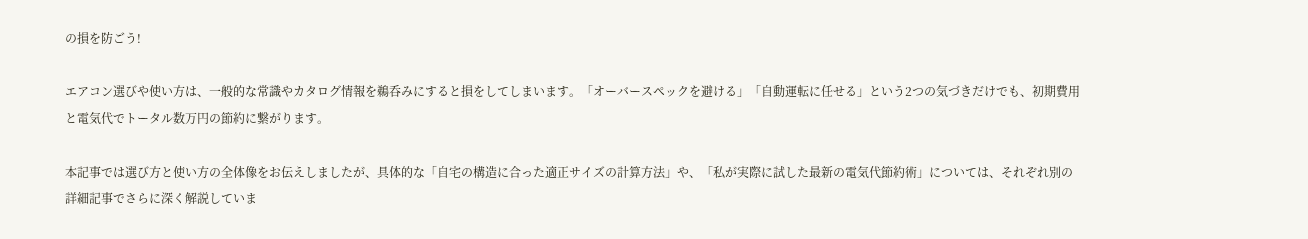の損を防ごう!

エアコン選びや使い方は、一般的な常識やカタログ情報を鵜呑みにすると損をしてしまいます。「オーバースペックを避ける」「自動運転に任せる」という2つの気づきだけでも、初期費用と電気代でトータル数万円の節約に繋がります。

本記事では選び方と使い方の全体像をお伝えしましたが、具体的な「自宅の構造に合った適正サイズの計算方法」や、「私が実際に試した最新の電気代節約術」については、それぞれ別の詳細記事でさらに深く解説していま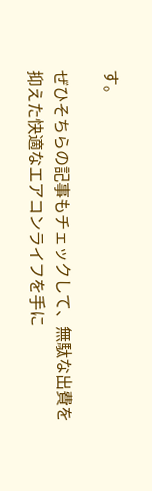す。

ぜひそちらの記事もチェックして、無駄な出費を抑えた快適なエアコンライフを手に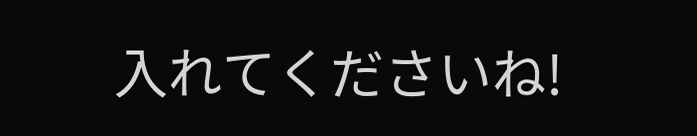入れてくださいね!